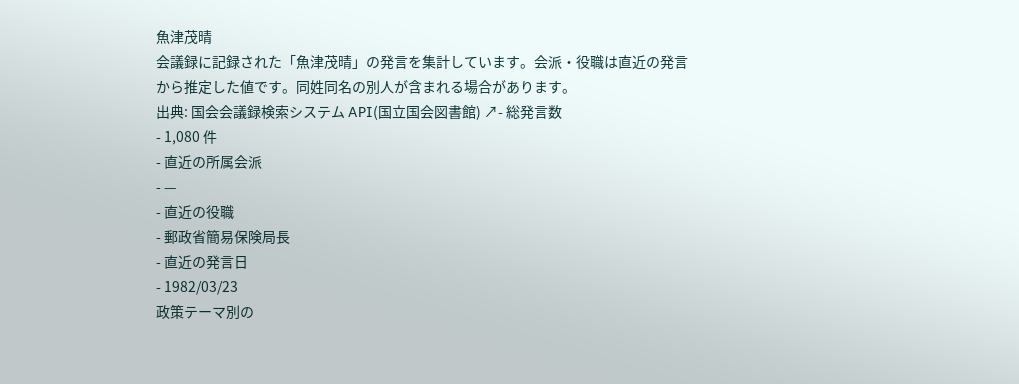魚津茂晴
会議録に記録された「魚津茂晴」の発言を集計しています。会派・役職は直近の発言から推定した値です。同姓同名の別人が含まれる場合があります。
出典: 国会会議録検索システム API(国立国会図書館) ↗- 総発言数
- 1,080 件
- 直近の所属会派
- —
- 直近の役職
- 郵政省簡易保険局長
- 直近の発言日
- 1982/03/23
政策テーマ別の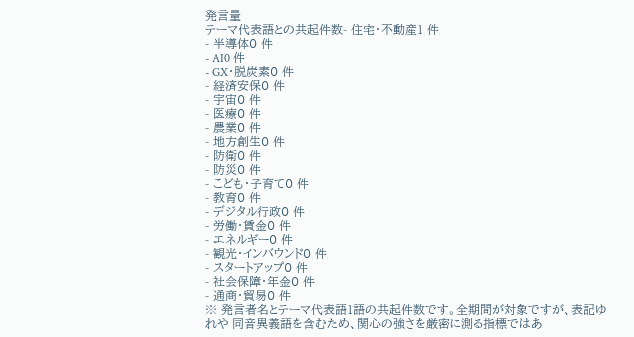発言量
テーマ代表語との共起件数- 住宅・不動産1 件
- 半導体0 件
- AI0 件
- GX・脱炭素0 件
- 経済安保0 件
- 宇宙0 件
- 医療0 件
- 農業0 件
- 地方創生0 件
- 防衛0 件
- 防災0 件
- こども・子育て0 件
- 教育0 件
- デジタル行政0 件
- 労働・賃金0 件
- エネルギー0 件
- 観光・インバウンド0 件
- スタートアップ0 件
- 社会保障・年金0 件
- 通商・貿易0 件
※ 発言者名とテーマ代表語1語の共起件数です。全期間が対象ですが、表記ゆれや 同音異義語を含むため、関心の強さを厳密に測る指標ではあ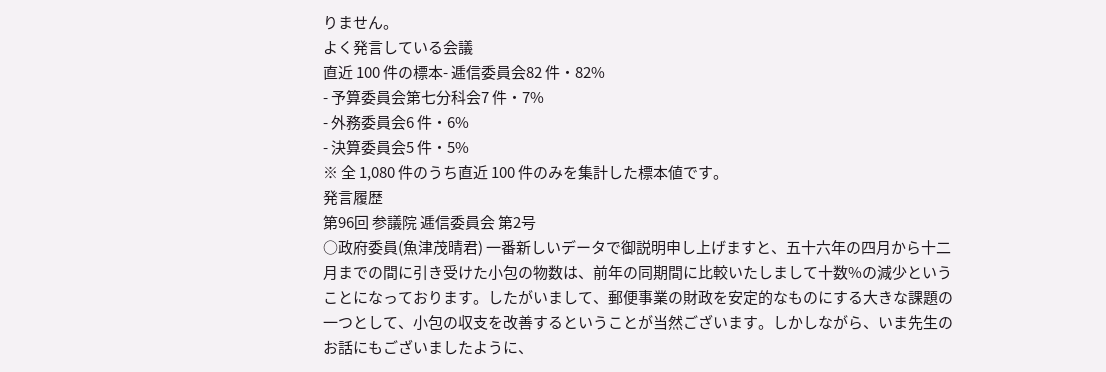りません。
よく発言している会議
直近 100 件の標本- 逓信委員会82 件・82%
- 予算委員会第七分科会7 件・7%
- 外務委員会6 件・6%
- 決算委員会5 件・5%
※ 全 1,080 件のうち直近 100 件のみを集計した標本値です。
発言履歴
第96回 参議院 逓信委員会 第2号
○政府委員(魚津茂晴君) 一番新しいデータで御説明申し上げますと、五十六年の四月から十二月までの間に引き受けた小包の物数は、前年の同期間に比較いたしまして十数%の減少ということになっております。したがいまして、郵便事業の財政を安定的なものにする大きな課題の一つとして、小包の収支を改善するということが当然ございます。しかしながら、いま先生のお話にもございましたように、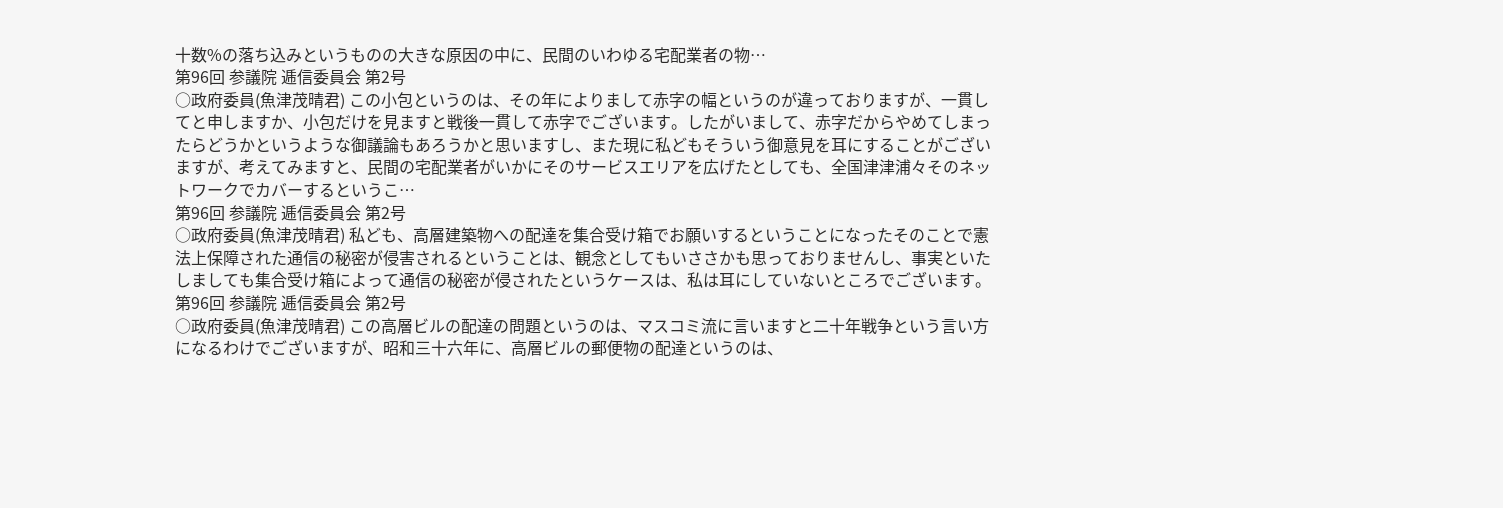十数%の落ち込みというものの大きな原因の中に、民間のいわゆる宅配業者の物…
第96回 参議院 逓信委員会 第2号
○政府委員(魚津茂晴君) この小包というのは、その年によりまして赤字の幅というのが違っておりますが、一貫してと申しますか、小包だけを見ますと戦後一貫して赤字でございます。したがいまして、赤字だからやめてしまったらどうかというような御議論もあろうかと思いますし、また現に私どもそういう御意見を耳にすることがございますが、考えてみますと、民間の宅配業者がいかにそのサービスエリアを広げたとしても、全国津津浦々そのネットワークでカバーするというこ…
第96回 参議院 逓信委員会 第2号
○政府委員(魚津茂晴君) 私ども、高層建築物への配達を集合受け箱でお願いするということになったそのことで憲法上保障された通信の秘密が侵害されるということは、観念としてもいささかも思っておりませんし、事実といたしましても集合受け箱によって通信の秘密が侵されたというケースは、私は耳にしていないところでございます。
第96回 参議院 逓信委員会 第2号
○政府委員(魚津茂晴君) この高層ビルの配達の問題というのは、マスコミ流に言いますと二十年戦争という言い方になるわけでございますが、昭和三十六年に、高層ビルの郵便物の配達というのは、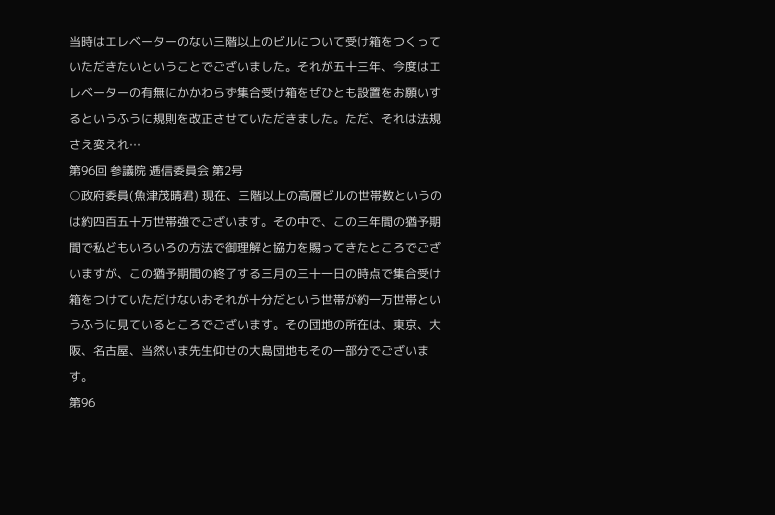当時はエレベーターのない三階以上のビルについて受け箱をつくっていただきたいということでございました。それが五十三年、今度はエレベーターの有無にかかわらず集合受け箱をぜひとも設置をお願いするというふうに規則を改正させていただきました。ただ、それは法規さえ変えれ…
第96回 参議院 逓信委員会 第2号
○政府委員(魚津茂晴君) 現在、三階以上の高層ビルの世帯数というのは約四百五十万世帯強でございます。その中で、この三年間の猶予期間で私どもいろいろの方法で御理解と協力を賜ってきたところでございますが、この猶予期間の終了する三月の三十一日の時点で集合受け箱をつけていただけないおそれが十分だという世帯が約一万世帯というふうに見ているところでございます。その団地の所在は、東京、大阪、名古屋、当然いま先生仰せの大島団地もその一部分でございます。
第96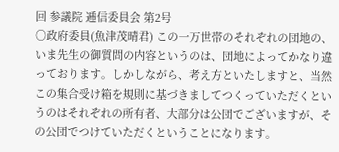回 参議院 逓信委員会 第2号
○政府委員(魚津茂晴君) この一万世帯のそれぞれの団地の、いま先生の御質問の内容というのは、団地によってかなり違っております。しかしながら、考え方といたしますと、当然この集合受け箱を規則に基づきましてつくっていただくというのはそれぞれの所有者、大部分は公団でございますが、その公団でつけていただくということになります。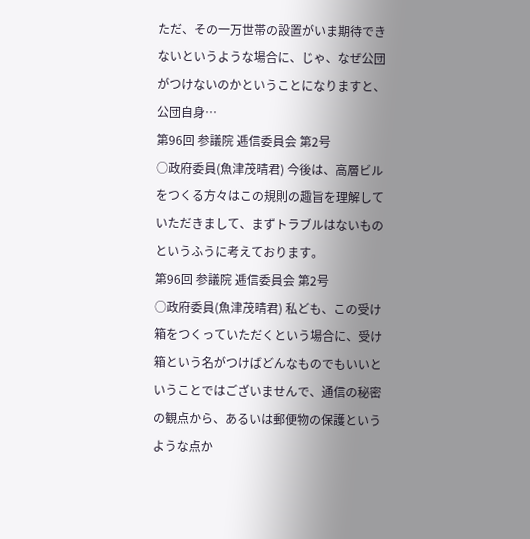ただ、その一万世帯の設置がいま期待できないというような場合に、じゃ、なぜ公団がつけないのかということになりますと、公団自身…
第96回 参議院 逓信委員会 第2号
○政府委員(魚津茂晴君) 今後は、高層ビルをつくる方々はこの規則の趣旨を理解していただきまして、まずトラブルはないものというふうに考えております。
第96回 参議院 逓信委員会 第2号
○政府委員(魚津茂晴君) 私ども、この受け箱をつくっていただくという場合に、受け箱という名がつけばどんなものでもいいということではございませんで、通信の秘密の観点から、あるいは郵便物の保護というような点か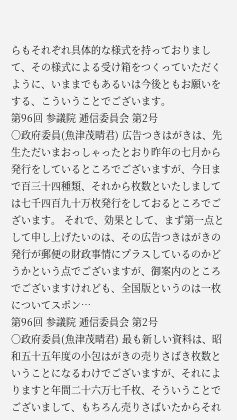らもそれぞれ具体的な様式を持っておりまして、その様式による受け箱をつくっていただくように、いままでもあるいは今後ともお願いをする、こういうことでございます。
第96回 参議院 逓信委員会 第2号
○政府委員(魚津茂晴君) 広告つきはがきは、先生ただいまおっしゃったとおり昨年の七月から発行をしているところでございますが、今日まで百三十四種類、それから枚数といたしましては七千四百九十万枚発行をしておるところでございます。 それで、効果として、まず第一点として申し上げたいのは、その広告つきはがきの発行が郵便の財政事情にプラスしているのかどうかという点でございますが、御案内のところでございますけれども、全国版というのは一枚についてスポン…
第96回 参議院 逓信委員会 第2号
○政府委員(魚津茂晴君) 最も新しい資料は、昭和五十五年度の小包はがきの売りさばき枚数ということになるわけでございますが、それによりますと年間二十六万七千枚、そういうことでございまして、もちろん売りさばいたからそれ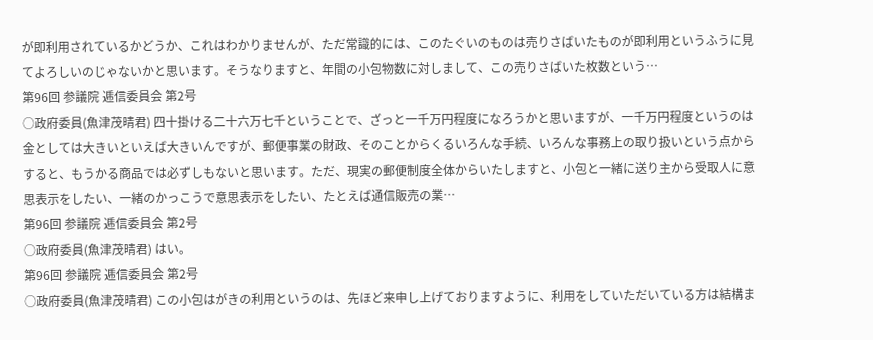が即利用されているかどうか、これはわかりませんが、ただ常識的には、このたぐいのものは売りさばいたものが即利用というふうに見てよろしいのじゃないかと思います。そうなりますと、年間の小包物数に対しまして、この売りさばいた枚数という…
第96回 参議院 逓信委員会 第2号
○政府委員(魚津茂晴君) 四十掛ける二十六万七千ということで、ざっと一千万円程度になろうかと思いますが、一千万円程度というのは金としては大きいといえば大きいんですが、郵便事業の財政、そのことからくるいろんな手続、いろんな事務上の取り扱いという点からすると、もうかる商品では必ずしもないと思います。ただ、現実の郵便制度全体からいたしますと、小包と一緒に送り主から受取人に意思表示をしたい、一緒のかっこうで意思表示をしたい、たとえば通信販売の業…
第96回 参議院 逓信委員会 第2号
○政府委員(魚津茂晴君) はい。
第96回 参議院 逓信委員会 第2号
○政府委員(魚津茂晴君) この小包はがきの利用というのは、先ほど来申し上げておりますように、利用をしていただいている方は結構ま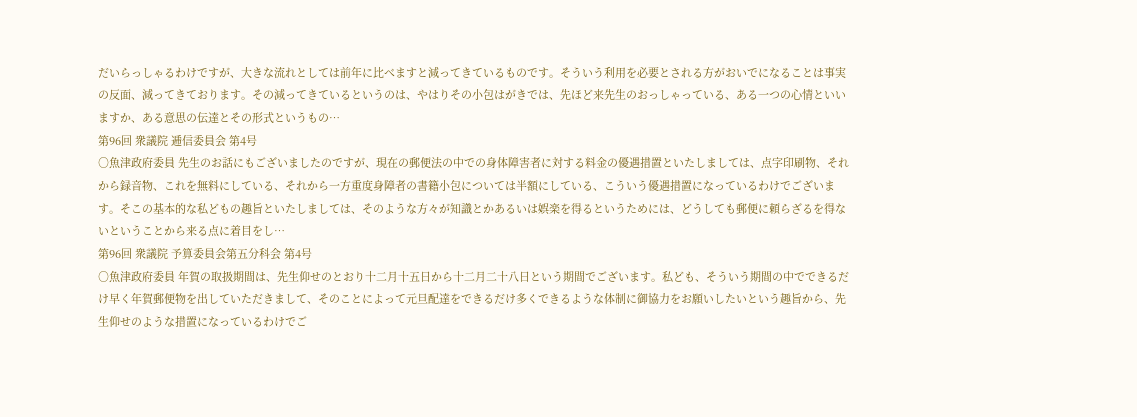だいらっしゃるわけですが、大きな流れとしては前年に比べますと減ってきているものです。そういう利用を必要とされる方がおいでになることは事実の反面、減ってきております。その減ってきているというのは、やはりその小包はがきでは、先ほど来先生のおっしゃっている、ある一つの心情といいますか、ある意思の伝達とその形式というもの…
第96回 衆議院 逓信委員会 第4号
○魚津政府委員 先生のお話にもございましたのですが、現在の郵便法の中での身体障害者に対する料金の優遇措置といたしましては、点字印刷物、それから録音物、これを無料にしている、それから一方重度身障者の書籍小包については半額にしている、こういう優遇措置になっているわけでございます。そこの基本的な私どもの趣旨といたしましては、そのような方々が知識とかあるいは娯楽を得るというためには、どうしても郵便に頼らざるを得ないということから来る点に着目をし…
第96回 衆議院 予算委員会第五分科会 第4号
○魚津政府委員 年賀の取扱期間は、先生仰せのとおり十二月十五日から十二月二十八日という期間でございます。私ども、そういう期間の中でできるだけ早く年賀郵便物を出していただきまして、そのことによって元旦配達をできるだけ多くできるような体制に御協力をお願いしたいという趣旨から、先生仰せのような措置になっているわけでご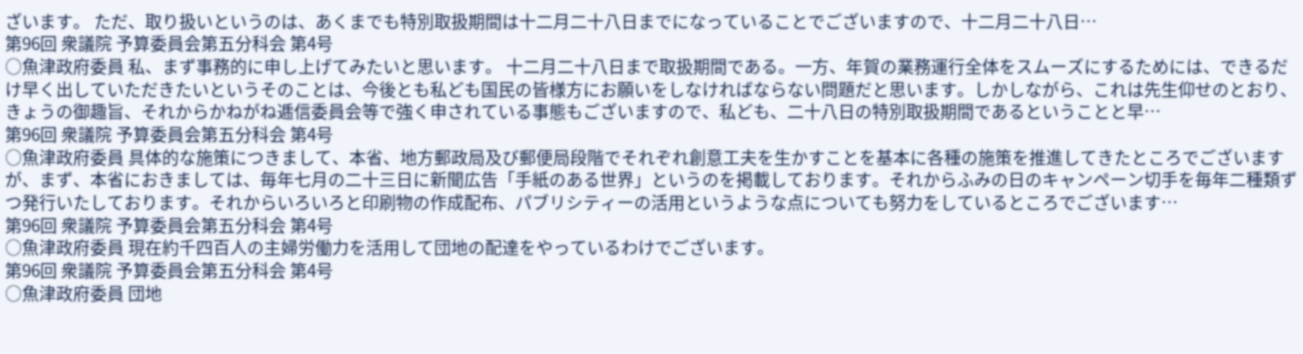ざいます。 ただ、取り扱いというのは、あくまでも特別取扱期間は十二月二十八日までになっていることでございますので、十二月二十八日…
第96回 衆議院 予算委員会第五分科会 第4号
○魚津政府委員 私、まず事務的に申し上げてみたいと思います。 十二月二十八日まで取扱期間である。一方、年賀の業務運行全体をスムーズにするためには、できるだけ早く出していただきたいというそのことは、今後とも私ども国民の皆様方にお願いをしなければならない問題だと思います。しかしながら、これは先生仰せのとおり、きょうの御趣旨、それからかねがね逓信委員会等で強く申されている事態もございますので、私ども、二十八日の特別取扱期間であるということと早…
第96回 衆議院 予算委員会第五分科会 第4号
○魚津政府委員 具体的な施策につきまして、本省、地方郵政局及び郵便局段階でそれぞれ創意工夫を生かすことを基本に各種の施策を推進してきたところでございますが、まず、本省におきましては、毎年七月の二十三日に新聞広告「手紙のある世界」というのを掲載しております。それからふみの日のキャンペーン切手を毎年二種類ずつ発行いたしております。それからいろいろと印刷物の作成配布、パブリシティーの活用というような点についても努力をしているところでございます…
第96回 衆議院 予算委員会第五分科会 第4号
○魚津政府委員 現在約千四百人の主婦労働力を活用して団地の配達をやっているわけでございます。
第96回 衆議院 予算委員会第五分科会 第4号
○魚津政府委員 団地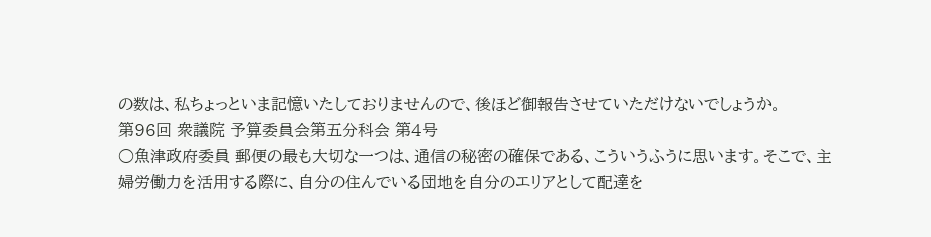の数は、私ちょっといま記憶いたしておりませんので、後ほど御報告させていただけないでしょうか。
第96回 衆議院 予算委員会第五分科会 第4号
○魚津政府委員 郵便の最も大切な一つは、通信の秘密の確保である、こういうふうに思います。そこで、主婦労働力を活用する際に、自分の住んでいる団地を自分のエリアとして配達を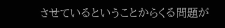させているということからくる問題が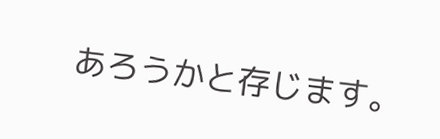あろうかと存じます。